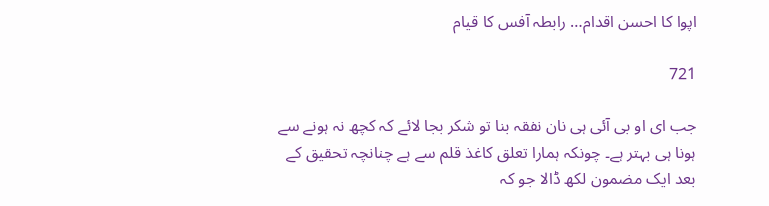اپوا کا احسن اقدام… رابطہ آفس کا قیام

721

جب ای او بی آئی ہی نان نفقہ بنا تو شکر بجا لائے کہ کچھ نہ ہونے سے ہونا ہی بہتر ہے۔ چونکہ ہمارا تعلق کاغذ قلم سے ہے چنانچہ تحقیق کے بعد ایک مضمون لکھ ڈالا جو کہ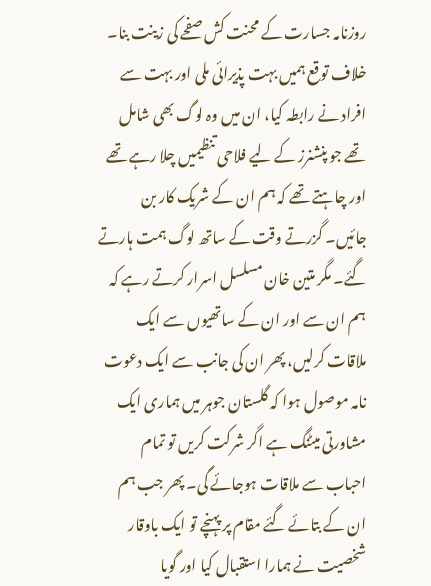روزنامہ جسارت کے محنت کش صفحے کی زینت بنا۔ خلاف توقع ہمیں بہت پذیرائی ملی اور بہت سے افراد نے رابطہ کیا، ان میں وہ لوگ بھی شامل تھے جو پنشنرز کے لیے فلاحی تنظیمیں چلا رہے تھے اور چاہتے تھے کہ ہم ان کے شریک کار بن جائیں۔ گزرتے وقت کے ساتھ لوگ ہمت ہارتے گئے۔ مگر متین خان مسلسل اسرار کرتے رہے کہ ہم ان سے اور ان کے ساتھیوں سے ایک ملاقات کرلیں، پھر ان کی جانب سے ایک دعوت نامہ موصول ہوا کہ گلستان جوہر میں ہماری ایک مشاورتی میٹنگ ہے اگر شرکت کریں تو تمام احباب سے ملاقات ہوجائے گی۔ پھر جب ہم ان کے بتائے گئے مقام پر پہنچے تو ایک باوقار شخصیت نے ہمارا استقبال کیا اور گویا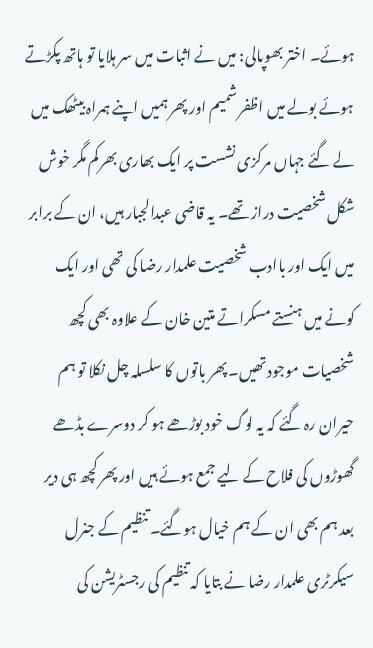ہوئے۔ اختر بھوپالی: میں نے اثبات میں سر ہلایا تو ہاتھ پکڑتے ہوئے بولے میں اظفر شمیم اور پھر ہمیں اپنے ہمراہ بیٹھک میں لے گئے جہاں مرکزی نشست پر ایک بھاری بھرکم مگر خوش شکل شخصیت دراز تھے۔ یہ قاضی عبدالجبار ہیں، ان کے برابر میں ایک اور باادب شخصیت علمدار رضا کی تھی اور ایک کونے میں ہنستے مسکراتے متین خان کے علاوہ بھی کچھ شخصیات موجود تھیں۔ پھر باتوں کا سلسلہ چل نکلا تو ہم حیران رہ گئے کہ یہ لوگ خود بوڑھے ہو کر دوسرے بڈھے گھوڑوں کی فلاح کے لیے جمع ہوئے ہیں اور پھر کچھ ہی دیر بعد ہم بھی ان کے ہم خیال ہوگئے۔ تنظیم کے جنرل سیکرٹری علمدار رضا نے بتایا کہ تنظیم کی رجسٹریشن کی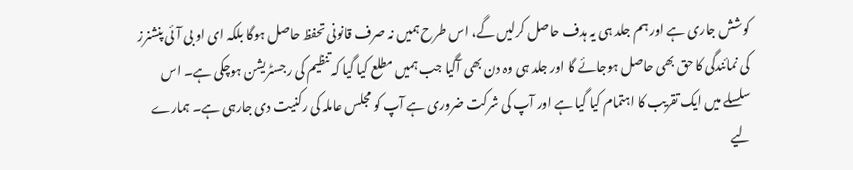کوشش جاری ہے اور ہم جلد ہی یہ ہدف حاصل کرلیں گے، اس طرح ہمیں نہ صرف قانونی تحفظ حاصل ہوگا بلکہ ای او بی آئی پنشنرز کی نمائندگی کا حق بھی حاصل ہوجائے گا اور جلد ہی وہ دن بھی آگیا جب ہمیں مطلع کیا گیا کہ تنظیم کی رجسٹریشن ہوچکی ہے۔ اس سلسلے میں ایک تقریب کا اہتمام کیا گیا ہے اور آپ کی شرکت ضروری ہے آپ کو مجلس عاملہ کی رکنیت دی جارہی ہے۔ ہمارے لیے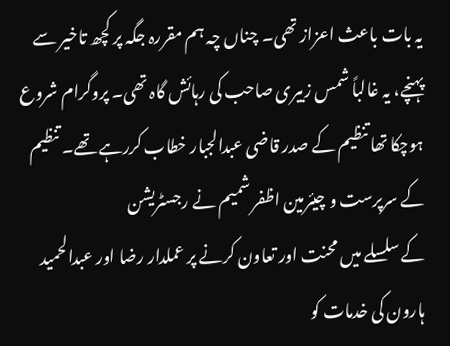یہ بات باعث اعزاز تھی۔ چناں چہ ہم مقررہ جگہ پر کچھ تاخیر سے پہنچے، یہ غالباً شمس زبیری صاحب کی رہائش گاہ تھی۔ پروگرام شروع ہوچکا تھا تنظیم کے صدر قاضی عبدالجبار خطاب کررہے تھے۔ تنظیم کے سرپرست و چیئرمین اظفر شمیم نے رجسٹریشن
کے سلسلے میں محنت اور تعاون کرنے پر عملدار رضا اور عبدالحمید ہارون کی خدمات کو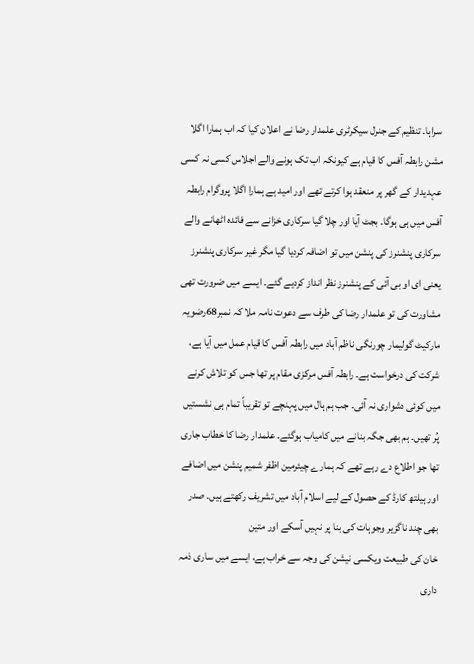سراہا۔ تنظیم کے جنرل سیکرٹری علمدار رضا نے اعلان کیا کہ اب ہمارا اگلا مشن رابطہ آفس کا قیام ہے کیونکہ اب تک ہونے والے اجلاس کسی نہ کسی عہدیدار کے گھر پر منعقد ہوا کرتے تھے اور امید ہے ہمارا اگلا پروگرام رابطہ آفس میں ہی ہوگا۔ بجٹ آیا اور چلا گیا سرکاری خزانے سے فائدہ اٹھانے والے سرکاری پنشنرز کی پنشن میں تو اضافہ کردیا گیا مگر غیر سرکاری پنشنرز یعنی ای او بی آئی کے پنشنرز نظر انداز کردیے گئے۔ ایسے میں ضرورت تھی مشاورت کی تو علمدار رضا کی طرف سے دعوت نامہ ملا کہ نمبر68رضویہ مارکیٹ گولیمار چورنگی ناظم آباد میں رابطہ آفس کا قیام عمل میں آیا ہے، شرکت کی درخواست ہے۔ رابطہ آفس مرکزی مقام پر تھا جس کو تلاش کرنے میں کوئی دشواری نہ آئی۔ جب ہم ہال میں پہنچے تو تقریباً تمام ہی نشستیں پُر تھیں۔ ہم بھی جگہ بنانے میں کامیاب ہوگئے۔ علمدار رضا کا خطاب جاری تھا جو اطلاع دے رہے تھے کہ ہمارے چیئرمین اظفر شمیم پنشن میں اضافے اور ہیلتھ کارڈ کے حصول کے لیے اسلام آباد میں تشریف رکھتے ہیں۔ صدر بھی چند ناگزیر وجوہات کی بنا پر نہیں آسکے اور متین
خان کی طبیعت ویکسی نیشن کی وجہ سے خراب ہے، ایسے میں ساری ذمہ داری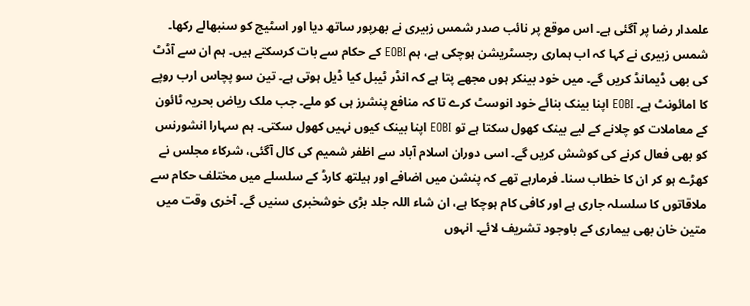علمدار رضا پر آگئی ہے۔ اس موقع پر نائب صدر شمس زبیری نے بھرپور ساتھ دیا اور اسٹیج کو سنبھالے رکھا۔ شمس زبیری نے کہا کہ اب ہماری رجسٹریشن ہوچکی ہے، ہم EOBI کے حکام سے بات کرسکتے ہیں۔ ہم ان سے آڈٹ کی بھی ڈیمانڈ کریں گے۔ میں خود بینکر ہوں مجھے پتا ہے کہ انڈر ٹیبل کیا ڈیل ہوتی ہے۔ تین سو پچاس ارب روپے کا امائونٹ ہے۔ EOBI اپنا بینک بنائے خود انوسٹ کرے تا کہ منافع پنشرز ہی کو ملے۔ جب ملک ریاض بحریہ ٹائون کے معاملات کو چلانے کے لیے بینک کھول سکتا ہے تو EOBI اپنا بینک کیوں نہیں کھول سکتی۔ ہم سہارا انشورنس کو بھی فعال کرنے کی کوشش کریں گے۔ اسی دوران اسلام آباد سے اظفر شمیم کی کال آگئی، شرکاء مجلس نے کھڑے ہو کر ان کا خطاب سنا۔ فرمارہے تھے کہ پنشن میں اضافے اور ہیلتھ کارڈ کے سلسلے میں مختلف حکام سے ملاقاتوں کا سلسلہ جاری ہے اور کافی کام ہوچکا ہے، ان شاء اللہ جلد بڑی خوشخبری سنیں گے۔ آخری وقت میں متین خان بھی بیماری کے باوجود تشریف لائے۔ انہوں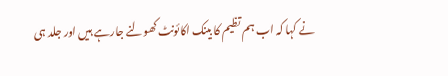نے کہا کہ اب ہم تظیم کا بینک اکائونٹ کھولنے جارہے ہیں اور جلد ہی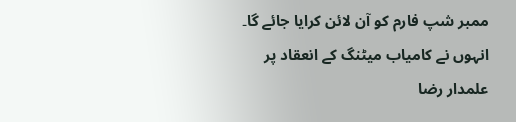ممبر شپ فارم کو آن لائن کرایا جائے گا۔ انہوں نے کامیاب میٹنگ کے انعقاد پر علمدار رضا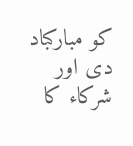کو مبارکباد دی اور شرکاء کا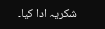شکریہ ادا کیا۔